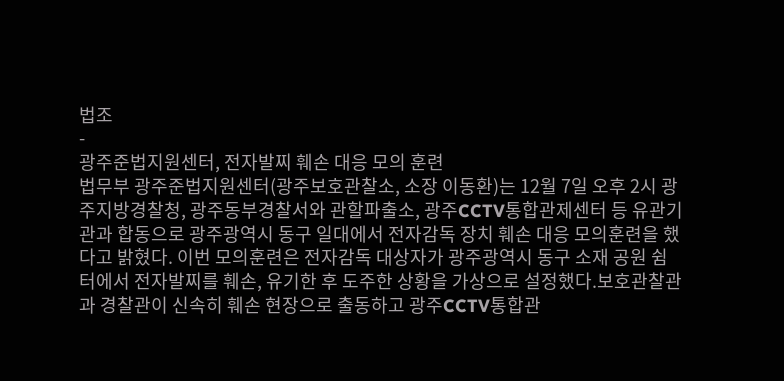법조
-
광주준법지원센터, 전자발찌 훼손 대응 모의 훈련
법무부 광주준법지원센터(광주보호관찰소, 소장 이동환)는 12월 7일 오후 2시 광주지방경찰청, 광주동부경찰서와 관할파출소, 광주CCTV통합관제센터 등 유관기관과 합동으로 광주광역시 동구 일대에서 전자감독 장치 훼손 대응 모의훈련을 했다고 밝혔다. 이번 모의훈련은 전자감독 대상자가 광주광역시 동구 소재 공원 쉼터에서 전자발찌를 훼손, 유기한 후 도주한 상황을 가상으로 설정했다.보호관찰관과 경찰관이 신속히 훼손 현장으로 출동하고 광주CCTV통합관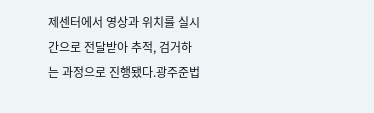제센터에서 영상과 위치를 실시간으로 전달받아 추적, 검거하는 과정으로 진행됐다.광주준법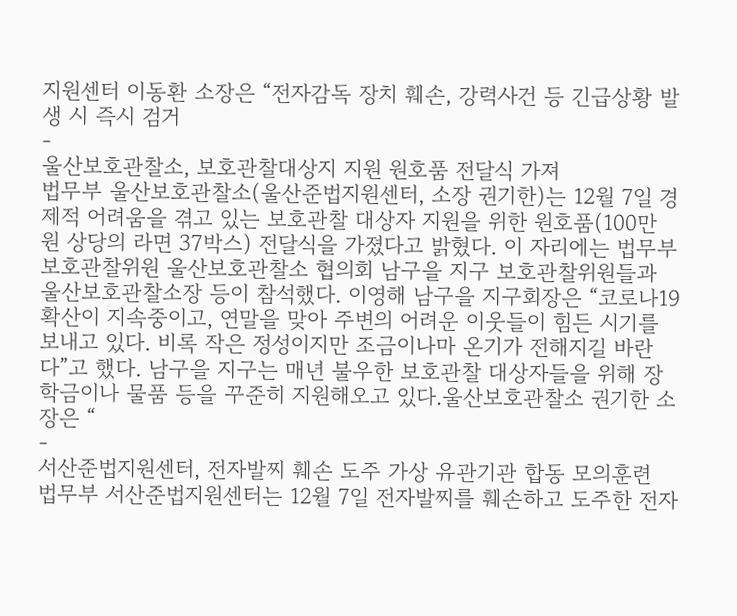지원센터 이동환 소장은 “전자감독 장치 훼손, 강력사건 등 긴급상황 발생 시 즉시 검거
-
울산보호관찰소, 보호관찰대상지 지원 원호품 전달식 가져
법무부 울산보호관찰소(울산준법지원센터, 소장 권기한)는 12월 7일 경제적 어려움을 겪고 있는 보호관찰 대상자 지원을 위한 원호품(100만 원 상당의 라면 37박스) 전달식을 가졌다고 밝혔다. 이 자리에는 법무부 보호관찰위원 울산보호관찰소 협의회 남구을 지구 보호관찰위원들과 울산보호관찰소장 등이 참석했다. 이영해 남구을 지구회장은 “코로나19 확산이 지속중이고, 연말을 맞아 주변의 어려운 이웃들이 힘든 시기를 보내고 있다. 비록 작은 정성이지만 조금이나마 온기가 전해지길 바란다”고 했다. 남구을 지구는 매년 불우한 보호관찰 대상자들을 위해 장학금이나 물품 등을 꾸준히 지원해오고 있다.울산보호관찰소 권기한 소장은 “
-
서산준법지원센터, 전자발찌 훼손 도주 가상 유관기관 합동 모의훈련
법무부 서산준법지원센터는 12월 7일 전자발찌를 훼손하고 도주한 전자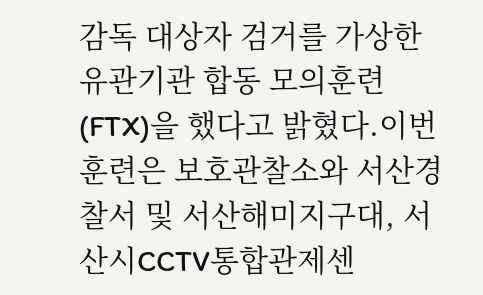감독 대상자 검거를 가상한 유관기관 합동 모의훈련(FTX)을 했다고 밝혔다.이번 훈련은 보호관찰소와 서산경찰서 및 서산해미지구대, 서산시CCTV통합관제센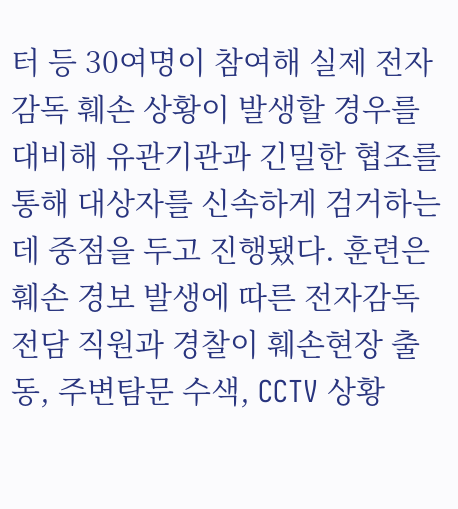터 등 30여명이 참여해 실제 전자감독 훼손 상황이 발생할 경우를 대비해 유관기관과 긴밀한 협조를 통해 대상자를 신속하게 검거하는데 중점을 두고 진행됐다. 훈련은 훼손 경보 발생에 따른 전자감독 전담 직원과 경찰이 훼손현장 출동, 주변탐문 수색, CCTV 상황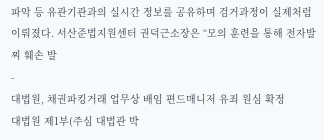파악 등 유관기관과의 실시간 정보를 공유하며 검거과정이 실제처럼 이뤄졌다. 서산준법지원센터 권덕근소장은 “모의 훈련을 통해 전자발찌 훼손 발
-
대법원, 채권파킹거래 업무상 배임 편드매니저 유죄 원심 확정
대법원 제1부(주심 대법관 박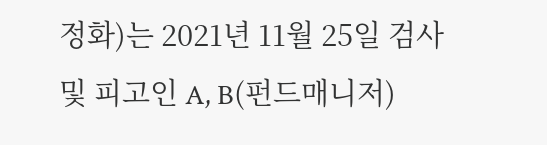정화)는 2021년 11월 25일 검사 및 피고인 A, B(펀드매니저)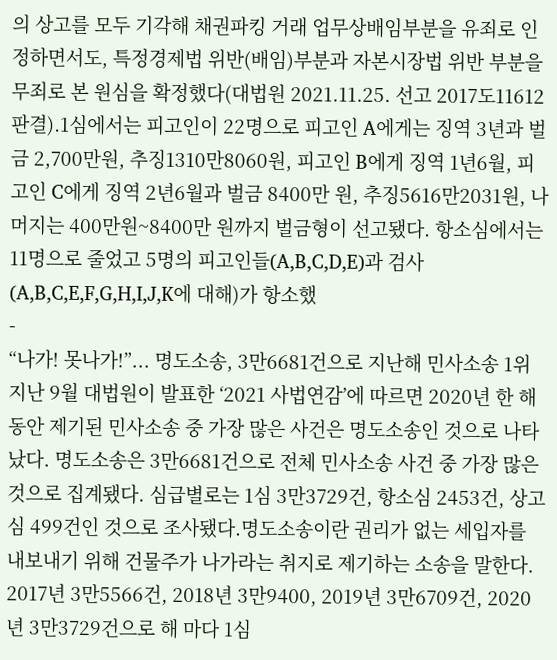의 상고를 모두 기각해 채권파킹 거래 업무상배임부분을 유죄로 인정하면서도, 특정경제법 위반(배임)부분과 자본시장법 위반 부분을 무죄로 본 원심을 확정했다(대법원 2021.11.25. 선고 2017도11612 판결).1심에서는 피고인이 22명으로 피고인 A에게는 징역 3년과 벌금 2,700만원, 추징1310만8060원, 피고인 B에게 징역 1년6월, 피고인 C에게 징역 2년6월과 벌금 8400만 원, 추징5616만2031원, 나머지는 400만원~8400만 원까지 벌금형이 선고됐다. 항소심에서는 11명으로 줄었고 5명의 피고인들(A,B,C,D,E)과 검사(A,B,C,E,F,G,H,I,J,K에 대해)가 항소했
-
“나가! 못나가!”... 명도소송, 3만6681건으로 지난해 민사소송 1위
지난 9월 대법원이 발표한 ‘2021 사법연감’에 따르면 2020년 한 해 동안 제기된 민사소송 중 가장 많은 사건은 명도소송인 것으로 나타났다. 명도소송은 3만6681건으로 전체 민사소송 사건 중 가장 많은 것으로 집계됐다. 심급별로는 1심 3만3729건, 항소심 2453건, 상고심 499건인 것으로 조사됐다.명도소송이란 권리가 없는 세입자를 내보내기 위해 건물주가 나가라는 취지로 제기하는 소송을 말한다. 2017년 3만5566건, 2018년 3만9400, 2019년 3만6709건, 2020년 3만3729건으로 해 마다 1심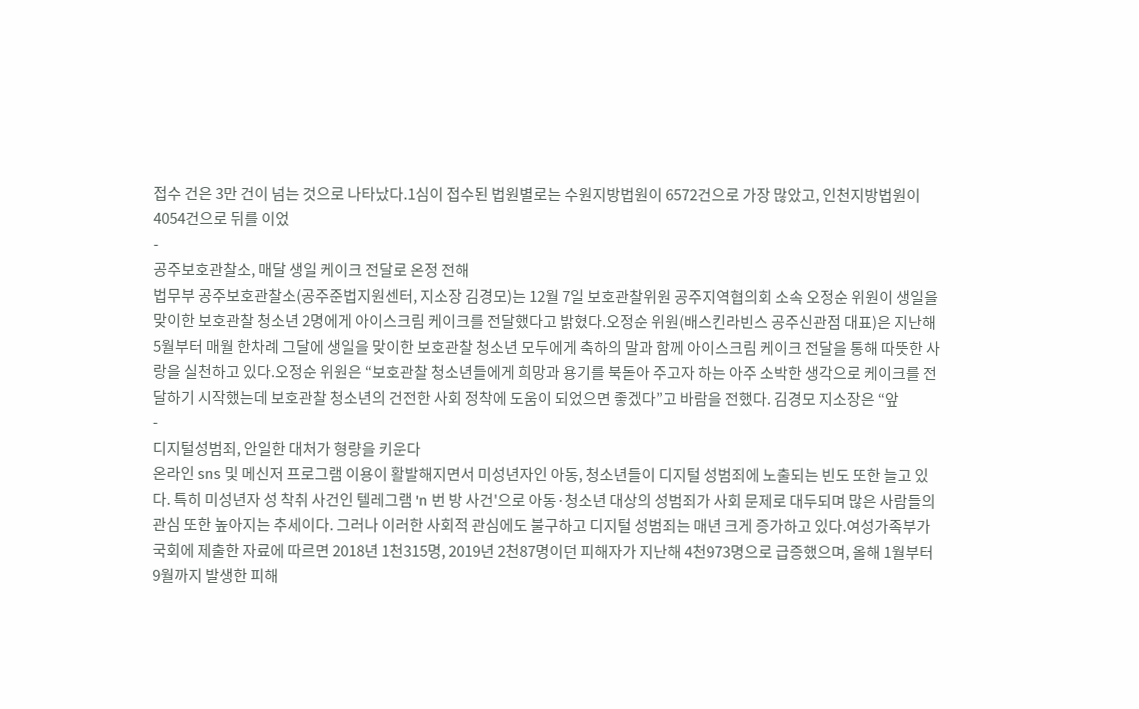접수 건은 3만 건이 넘는 것으로 나타났다.1심이 접수된 법원별로는 수원지방법원이 6572건으로 가장 많았고, 인천지방법원이 4054건으로 뒤를 이었
-
공주보호관찰소, 매달 생일 케이크 전달로 온정 전해
법무부 공주보호관찰소(공주준법지원센터, 지소장 김경모)는 12월 7일 보호관찰위원 공주지역협의회 소속 오정순 위원이 생일을 맞이한 보호관찰 청소년 2명에게 아이스크림 케이크를 전달했다고 밝혔다.오정순 위원(배스킨라빈스 공주신관점 대표)은 지난해 5월부터 매월 한차례 그달에 생일을 맞이한 보호관찰 청소년 모두에게 축하의 말과 함께 아이스크림 케이크 전달을 통해 따뜻한 사랑을 실천하고 있다.오정순 위원은 “보호관찰 청소년들에게 희망과 용기를 북돋아 주고자 하는 아주 소박한 생각으로 케이크를 전달하기 시작했는데 보호관찰 청소년의 건전한 사회 정착에 도움이 되었으면 좋겠다”고 바람을 전했다. 김경모 지소장은 “앞
-
디지털성범죄, 안일한 대처가 형량을 키운다
온라인 sns 및 메신저 프로그램 이용이 활발해지면서 미성년자인 아동, 청소년들이 디지털 성범죄에 노출되는 빈도 또한 늘고 있다. 특히 미성년자 성 착취 사건인 텔레그램 'n 번 방 사건'으로 아동·청소년 대상의 성범죄가 사회 문제로 대두되며 많은 사람들의 관심 또한 높아지는 추세이다. 그러나 이러한 사회적 관심에도 불구하고 디지털 성범죄는 매년 크게 증가하고 있다.여성가족부가 국회에 제출한 자료에 따르면 2018년 1천315명, 2019년 2천87명이던 피해자가 지난해 4천973명으로 급증했으며, 올해 1월부터 9월까지 발생한 피해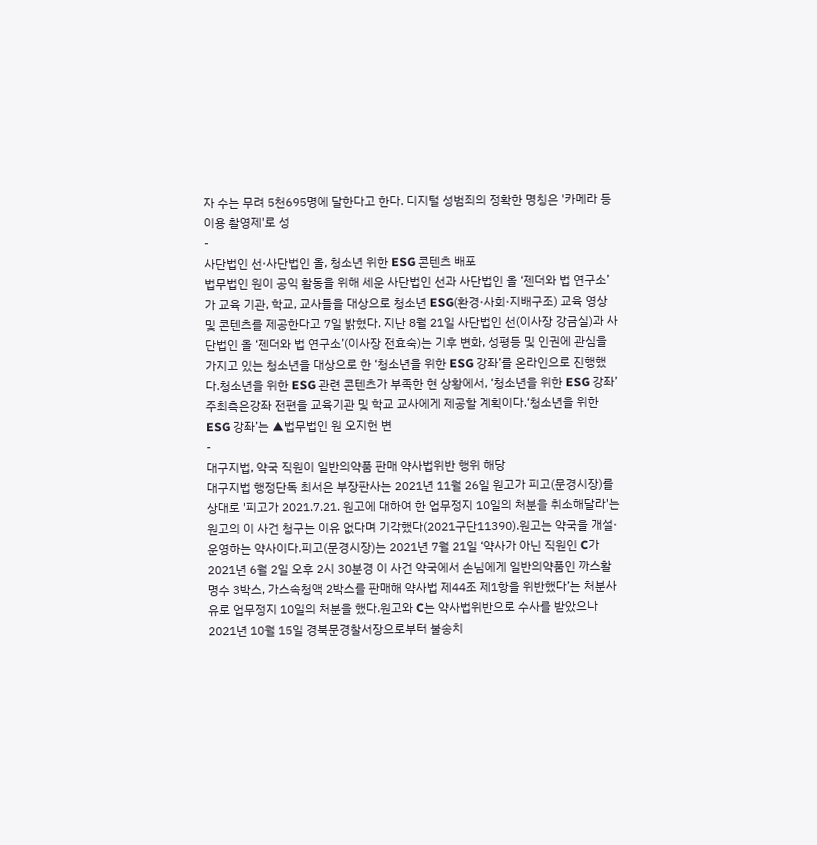자 수는 무려 5천695명에 달한다고 한다. 디지털 성범죄의 정확한 명칭은 '카메라 등 이용 촬영제'로 성
-
사단법인 선·사단법인 올, 청소년 위한 ESG 콘텐츠 배포
법무법인 원이 공익 활동을 위해 세운 사단법인 선과 사단법인 올 ‘젠더와 법 연구소’가 교육 기관, 학교, 교사들을 대상으로 청소년 ESG(환경·사회·지배구조) 교육 영상 및 콘텐츠를 제공한다고 7일 밝혔다. 지난 8월 21일 사단법인 선(이사장 강금실)과 사단법인 올 ‘젠더와 법 연구소’(이사장 전효숙)는 기후 변화, 성평등 및 인권에 관심을 가지고 있는 청소년을 대상으로 한 ‘청소년을 위한 ESG 강좌’를 온라인으로 진행했다.청소년을 위한 ESG 관련 콘텐츠가 부족한 현 상황에서, ‘청소년을 위한 ESG 강좌’ 주최측은강좌 전편을 교육기관 및 학교 교사에게 제공할 계획이다.‘청소년을 위한 ESG 강좌’는 ▲법무법인 원 오지헌 변
-
대구지법, 약국 직원이 일반의약품 판매 약사법위반 행위 해당
대구지법 행정단독 최서은 부장판사는 2021년 11월 26일 원고가 피고(문경시장)를 상대로 '피고가 2021.7.21. 원고에 대하여 한 업무정지 10일의 처분을 취소해달라'는 원고의 이 사건 청구는 이유 없다며 기각했다(2021구단11390).원고는 약국을 개설·운영하는 약사이다.피고(문경시장)는 2021년 7월 21일 ‘약사가 아닌 직원인 C가 2021년 6월 2일 오후 2시 30분경 이 사건 약국에서 손님에게 일반의약품인 까스활명수 3박스, 가스속청액 2박스를 판매해 약사법 제44조 제1항을 위반했다’는 처분사유로 업무정지 10일의 처분을 했다.원고와 C는 약사법위반으로 수사를 받았으나 2021년 10월 15일 경북문경찰서장으로부터 불송치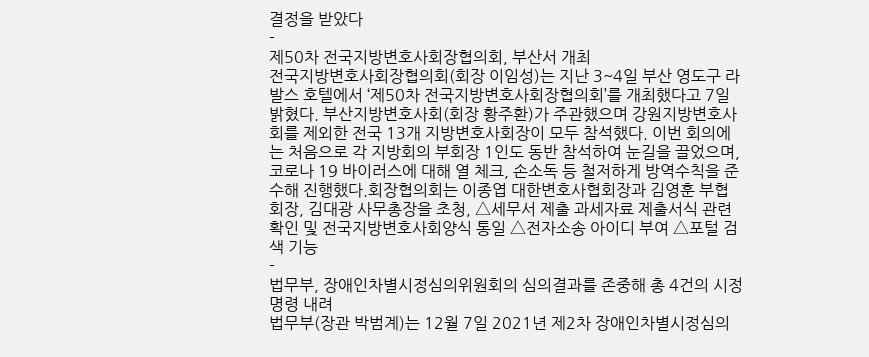결정을 받았다
-
제50차 전국지방변호사회장협의회, 부산서 개최
전국지방변호사회장협의회(회장 이임성)는 지난 3~4일 부산 영도구 라발스 호텔에서 ‘제50차 전국지방변호사회장협의회’를 개최했다고 7일 밝혔다. 부산지방변호사회(회장 황주환)가 주관했으며 강원지방변호사회를 제외한 전국 13개 지방변호사회장이 모두 참석했다. 이번 회의에는 처음으로 각 지방회의 부회장 1인도 동반 참석하여 눈길을 끌었으며, 코로나 19 바이러스에 대해 열 체크, 손소독 등 철저하게 방역수칙을 준수해 진행했다.회장협의회는 이종엽 대한변호사협회장과 김영훈 부협회장, 김대광 사무총장을 초청, △세무서 제출 과세자료 제출서식 관련 확인 및 전국지방변호사회양식 통일 △전자소송 아이디 부여 △포털 검색 기능
-
법무부, 장애인차별시정심의위원회의 심의결과를 존중해 총 4건의 시정명령 내려
법무부(장관 박범계)는 12월 7일 2021년 제2차 장애인차별시정심의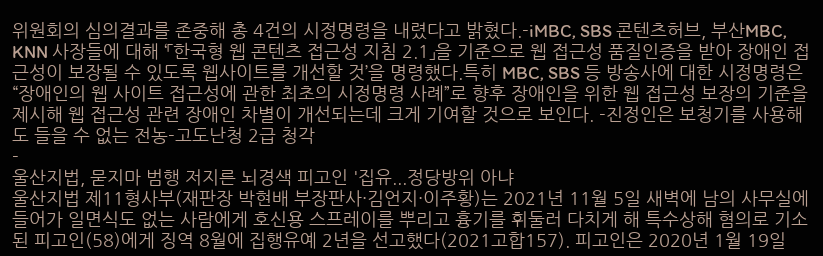위원회의 심의결과를 존중해 총 4건의 시정명령을 내렸다고 밝혔다.-iMBC, SBS 콘텐츠허브, 부산MBC, KNN 사장들에 대해 ‘「한국형 웹 콘텐츠 접근성 지침 2.1」을 기준으로 웹 접근성 품질인증을 받아 장애인 접근성이 보장될 수 있도록 웹사이트를 개선할 것’을 명령했다.특히 MBC, SBS 등 방송사에 대한 시정명령은 “장애인의 웹 사이트 접근성에 관한 최초의 시정명령 사례”로 향후 장애인을 위한 웹 접근성 보장의 기준을 제시해 웹 접근성 관련 장애인 차별이 개선되는데 크게 기여할 것으로 보인다. -진정인은 보청기를 사용해도 들을 수 없는 전농-고도난청 2급 청각
-
울산지법, 묻지마 범행 저지른 뇌경색 피고인 '집유...정당방위 아냐
울산지법 제11형사부(재판장 박현배 부장판사·김언지·이주황)는 2021년 11월 5일 새벽에 남의 사무실에 들어가 일면식도 없는 사람에게 호신용 스프레이를 뿌리고 흉기를 휘둘러 다치게 해 특수상해 혐의로 기소된 피고인(58)에게 징역 8월에 집행유예 2년을 선고했다(2021고합157). 피고인은 2020년 1월 19일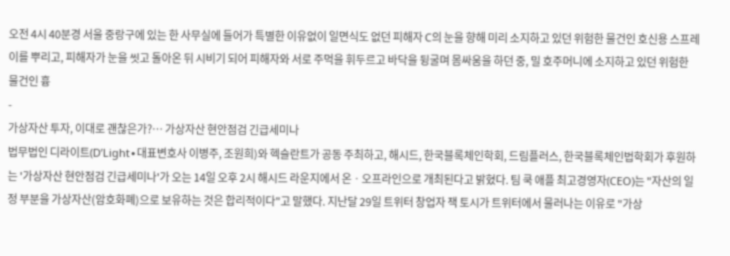오전 4시 40분경 서울 중랑구에 있는 한 사무실에 들어가 특별한 이유없이 일면식도 없던 피해자 C의 눈을 향해 미리 소지하고 있던 위험한 물건인 호신용 스프레이를 뿌리고, 피해자가 눈을 씻고 돌아온 뒤 시비기 되어 피해자와 서로 주먹을 휘두르고 바닥을 뒹굴며 몸싸움을 하던 중, 밀 호주머니에 소지하고 있던 위험한 물건인 흉
-
가상자산 투자, 이대로 괜찮은가?… 가상자산 현안점검 긴급세미나
법무법인 디라이트(D’Light∙대표변호사 이병주, 조원희)와 헥슬란트가 공동 주최하고, 해시드, 한국블록체인학회, 드림플러스, 한국블록체인법학회가 후원하는 '가상자산 현안점검 긴급세미나'가 오는 14일 오후 2시 해시드 라운지에서 온ㆍ오프라인으로 개최된다고 밝혔다. 팀 쿡 애플 최고경영자(CEO)는 "자산의 일정 부분을 가상자산(암호화폐)으로 보유하는 것은 합리적이다"고 말했다. 지난달 29일 트위터 창업자 잭 토시가 트위터에서 물러나는 이유로 "가상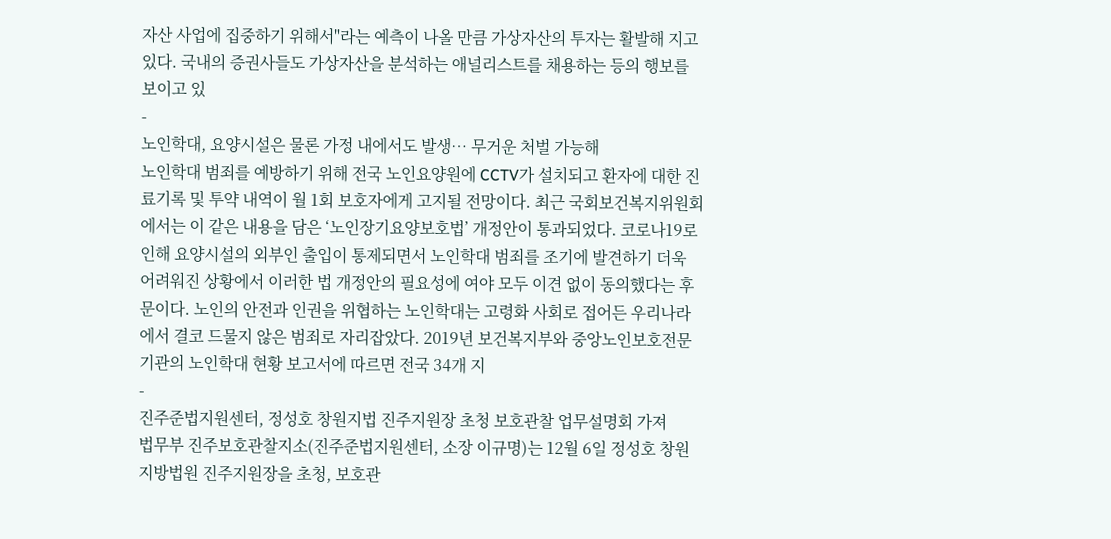자산 사업에 집중하기 위해서"라는 예측이 나올 만큼 가상자산의 투자는 활발해 지고 있다. 국내의 증권사들도 가상자산을 분석하는 애널리스트를 채용하는 등의 행보를 보이고 있
-
노인학대, 요양시설은 물론 가정 내에서도 발생… 무거운 처벌 가능해
노인학대 범죄를 예방하기 위해 전국 노인요양원에 CCTV가 설치되고 환자에 대한 진료기록 및 투약 내역이 월 1회 보호자에게 고지될 전망이다. 최근 국회보건복지위원회에서는 이 같은 내용을 담은 ‘노인장기요양보호법’ 개정안이 통과되었다. 코로나19로 인해 요양시설의 외부인 출입이 통제되면서 노인학대 범죄를 조기에 발견하기 더욱 어려워진 상황에서 이러한 법 개정안의 필요성에 여야 모두 이견 없이 동의했다는 후문이다. 노인의 안전과 인권을 위협하는 노인학대는 고령화 사회로 접어든 우리나라에서 결코 드물지 않은 범죄로 자리잡았다. 2019년 보건복지부와 중앙노인보호전문기관의 노인학대 현황 보고서에 따르면 전국 34개 지
-
진주준법지원센터, 정성호 창원지법 진주지원장 초청 보호관찰 업무설명회 가져
법무부 진주보호관찰지소(진주준법지원센터, 소장 이규명)는 12월 6일 정성호 창원지방법원 진주지원장을 초청, 보호관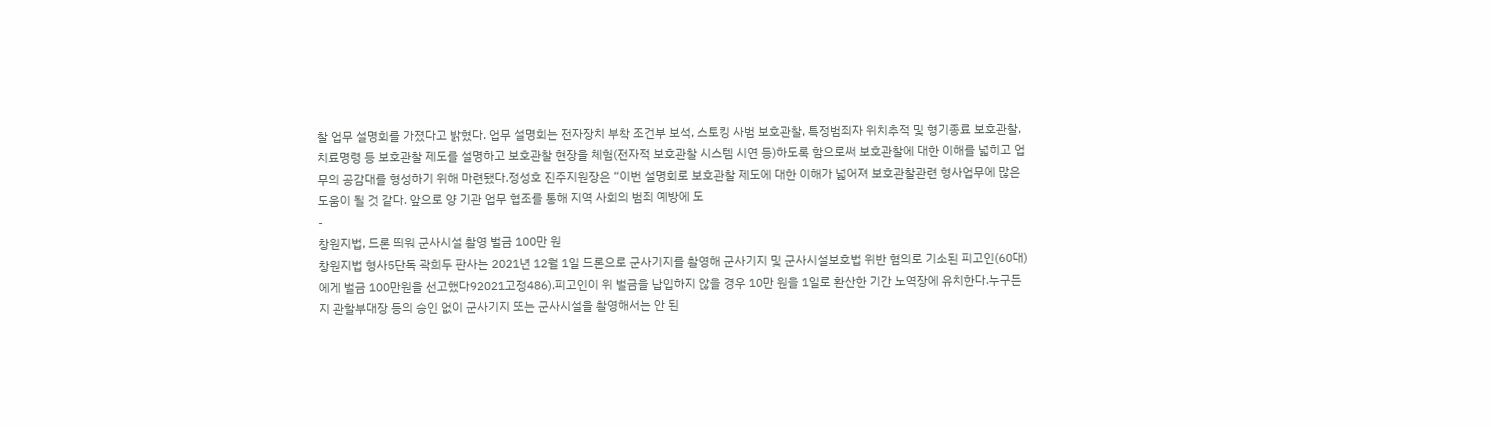찰 업무 설명회를 가졌다고 밝혔다. 업무 설명회는 전자장치 부착 조건부 보석, 스토킹 사범 보호관찰, 특정범죄자 위치추적 및 형기종료 보호관찰, 치료명령 등 보호관찰 제도를 설명하고 보호관찰 현장을 체험(전자적 보호관찰 시스템 시연 등)하도록 함으로써 보호관찰에 대한 이해를 넓히고 업무의 공감대를 형성하기 위해 마련됐다.정성호 진주지원장은 “이번 설명회로 보호관찰 제도에 대한 이해가 넓어져 보호관찰관련 형사업무에 많은 도움이 될 것 같다. 앞으로 양 기관 업무 협조를 통해 지역 사회의 범죄 예방에 도
-
창원지법, 드론 띄워 군사시설 촬영 벌금 100만 원
창원지법 형사5단독 곽희두 판사는 2021년 12월 1일 드론으로 군사기지를 촬영해 군사기지 및 군사시설보호법 위반 혐의로 기소된 피고인(60대)에게 벌금 100만원을 선고했다92021고정486).피고인이 위 벌금을 납입하지 않을 경우 10만 원을 1일로 환산한 기간 노역장에 유치한다.누구든지 관할부대장 등의 승인 없이 군사기지 또는 군사시설을 촬영해서는 안 된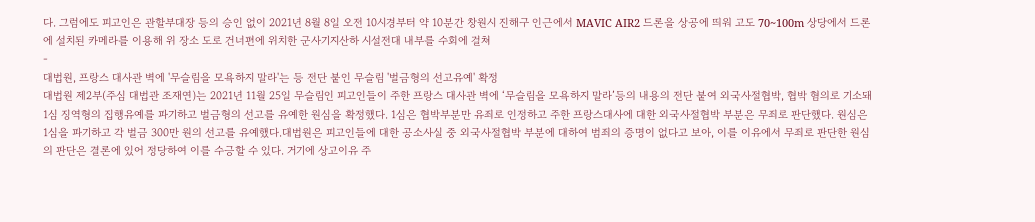다. 그럼에도 피고인은 관할부대장 등의 승인 없이 2021년 8월 8일 오전 10시경부터 약 10분간 창원시 진해구 인근에서 MAVIC AIR2 드론을 상공에 띄워 고도 70~100m 상당에서 드론에 설치된 카메라를 이용해 위 장소 도로 건너편에 위치한 군사기지산하 시설전대 내부를 수회에 걸쳐
-
대법원, 프랑스 대사관 벽에 '무슬림을 모욕하지 말라'는 등 전단 붙인 무슬림 '벌금형의 선고유예' 확정
대법원 제2부(주심 대법관 조재연)는 2021년 11월 25일 무슬림인 피고인들이 주한 프랑스 대사관 벽에 ‘무슬림을 모욕하지 말라’등의 내용의 전단 붙여 외국사절협박, 협박 혐의로 기소돼 1심 징역형의 집행유예를 파기하고 벌금형의 선고를 유예한 원심을 확정했다. 1심은 협박부분만 유죄로 인정하고 주한 프랑스대사에 대한 외국사절협박 부분은 무죄로 판단했다. 원심은 1심을 파기하고 각 벌금 300만 원의 선고를 유예했다.대법원은 피고인들에 대한 공소사실 중 외국사절협박 부분에 대하여 범죄의 증명이 없다고 보아, 이를 이유에서 무죄로 판단한 원심의 판단은 결론에 있어 정당하여 이를 수긍할 수 있다. 거기에 상고이유 주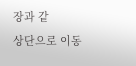장과 같
상단으로 이동